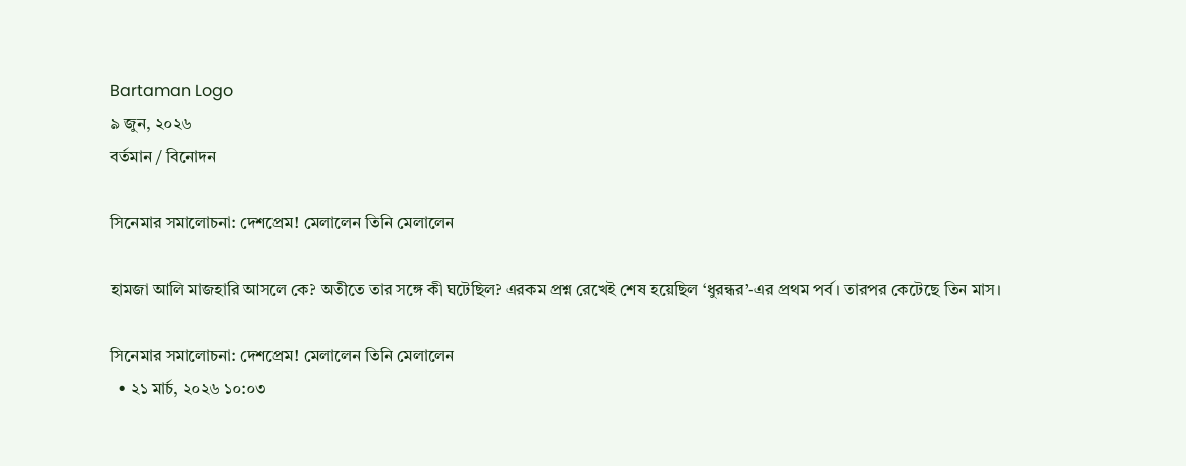Bartaman Logo
৯ জুন, ২০২৬
বর্তমান / বিনোদন

সিনেমার সমালোচনা: দেশপ্রেম! মেলালেন তিনি মেলালেন

হামজা আলি মাজহারি আসলে কে? অতীতে তার সঙ্গে কী ঘটেছিল? এরকম প্রশ্ন রেখেই শেষ হয়েছিল ‘ধুরন্ধর’-এর প্রথম পর্ব। তারপর কেটেছে তিন মাস।

সিনেমার সমালোচনা: দেশপ্রেম! মেলালেন তিনি মেলালেন
  • ২১ মার্চ, ২০২৬ ১০:০৩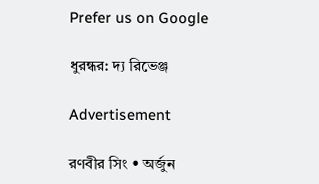Prefer us on Google

ধুরন্ধর: দ্য রিভেঞ্জ

Advertisement

রণবীর সিং • অর্জুন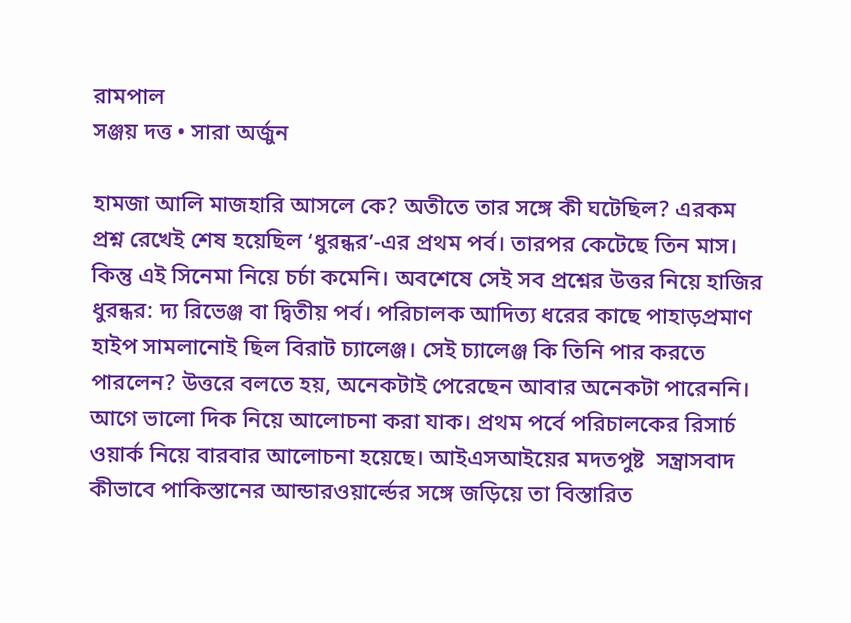রামপাল
সঞ্জয় দত্ত • সারা অর্জুন

হামজা আলি মাজহারি আসলে কে? অতীতে তার সঙ্গে কী ঘটেছিল? এরকম প্রশ্ন রেখেই শেষ হয়েছিল ‘ধুরন্ধর’-এর প্রথম পর্ব। তারপর কেটেছে তিন মাস। কিন্তু এই সিনেমা নিয়ে চর্চা কমেনি। অবশেষে সেই সব প্রশ্নের উত্তর নিয়ে হাজির ধুরন্ধর: দ্য রিভেঞ্জ বা দ্বিতীয় পর্ব। পরিচালক আদিত্য ধরের কাছে পাহাড়প্রমাণ হাইপ সামলানোই ছিল বিরাট চ্যালেঞ্জ। সেই চ্যালেঞ্জ কি তিনি পার করতে পারলেন? উত্তরে বলতে হয়, অনেকটাই পেরেছেন আবার অনেকটা পারেননি।
আগে ভালো দিক নিয়ে আলোচনা করা যাক। প্রথম পর্বে পরিচালকের রিসার্চ ওয়ার্ক নিয়ে বারবার আলোচনা হয়েছে। আইএসআইয়ের মদতপুষ্ট  সন্ত্রাসবাদ কীভাবে পাকিস্তানের আন্ডারওয়ার্ল্ডের সঙ্গে জড়িয়ে তা বিস্তারিত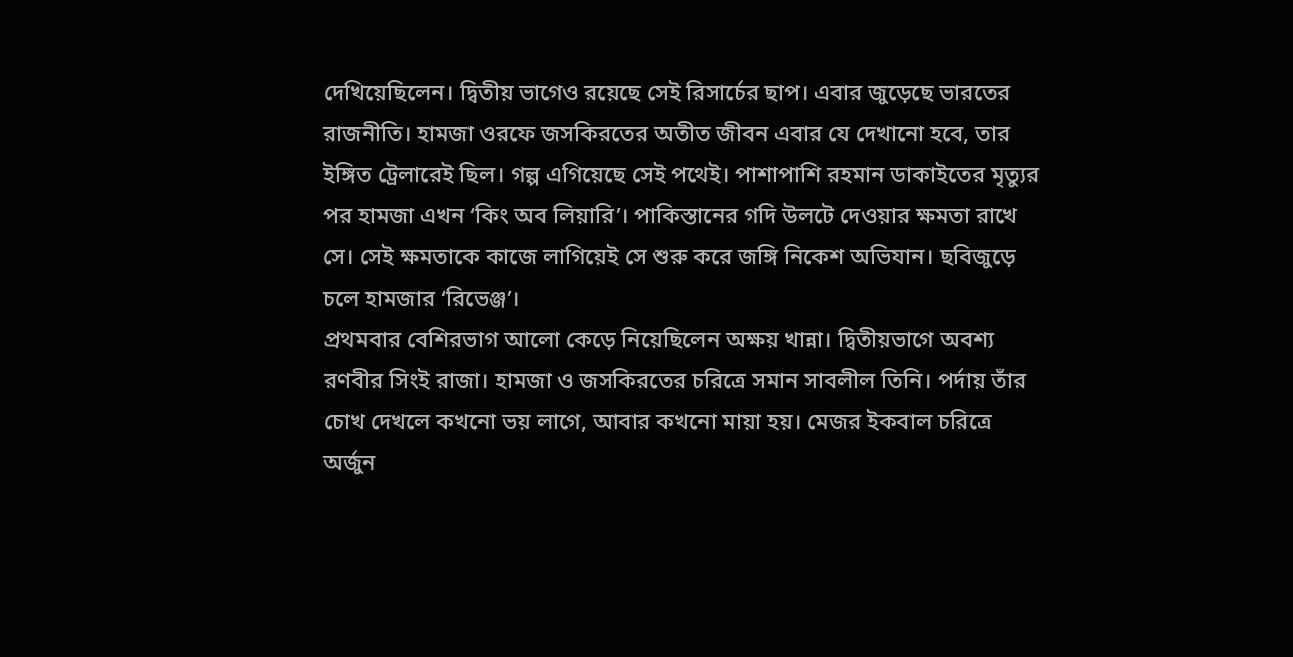দেখিয়েছিলেন। দ্বিতীয় ভাগেও রয়েছে সেই রিসার্চের ছাপ। এবার জুড়েছে ভারতের রাজনীতি। হামজা ওরফে জসকিরতের অতীত জীবন এবার যে দেখানো হবে, তার ইঙ্গিত ট্রেলারেই ছিল। গল্প এগিয়েছে সেই পথেই। পাশাপাশি রহমান ডাকাইতের মৃত্যুর পর হামজা এখন ‘কিং অব লিয়ারি’। পাকিস্তানের গদি উলটে দেওয়ার ক্ষমতা রাখে সে। সেই ক্ষমতাকে কাজে লাগিয়েই সে শুরু করে জঙ্গি নিকেশ অভিযান। ছবিজুড়ে চলে হামজার ‘রিভেঞ্জ’।
প্রথমবার বেশিরভাগ আলো কেড়ে নিয়েছিলেন অক্ষয় খান্না। দ্বিতীয়ভাগে অবশ্য রণবীর সিংই রাজা। হামজা ও জসকিরতের চরিত্রে সমান সাবলীল তিনি। পর্দায় তাঁর চোখ দেখলে কখনো ভয় লাগে, আবার কখনো মায়া হয়। মেজর ইকবাল চরিত্রে অর্জুন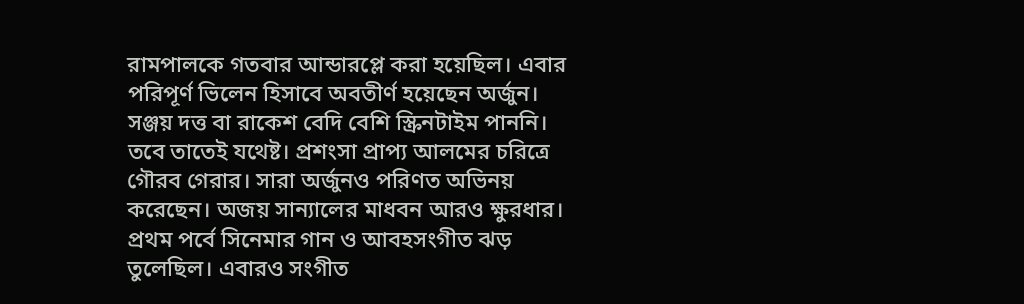রামপালকে গতবার আন্ডারপ্লে করা হয়েছিল। এবার পরিপূর্ণ ভিলেন হিসাবে অবতীর্ণ হয়েছেন অর্জুন। সঞ্জয় দত্ত বা রাকেশ বেদি বেশি স্ক্রিনটাইম পাননি। তবে তাতেই যথেষ্ট। প্রশংসা প্রাপ্য আলমের চরিত্রে গৌরব গেরার। সারা অর্জুনও পরিণত অভিনয় করেছেন। অজয় সান্যালের মাধবন আরও ক্ষুরধার। প্রথম পর্বে সিনেমার গান ও আবহসংগীত ঝড় তুলেছিল। এবারও সংগীত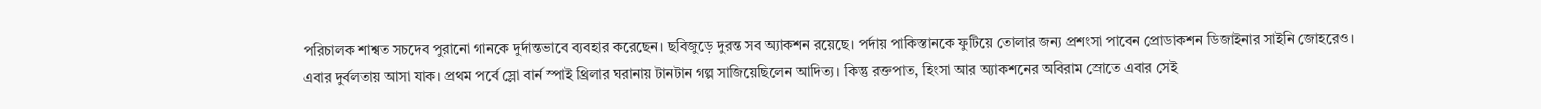পরিচালক শাশ্বত সচদেব পুরানো গানকে দুর্দান্তভাবে ব্যবহার করেছেন। ছবিজুড়ে দুরন্ত সব অ্যাকশন রয়েছে। পর্দায় পাকিস্তানকে ফুটিয়ে তোলার জন্য প্রশংসা পাবেন প্রোডাকশন ডিজাইনার সাইনি জোহরেও।
এবার দুর্বলতায় আসা যাক। প্রথম পর্বে স্লো বার্ন স্পাই থ্রিলার ঘরানায় টানটান গল্প সাজিয়েছিলেন আদিত্য। কিন্তু রক্তপাত, হিংসা আর অ্যাকশনের অবিরাম স্রোতে এবার সেই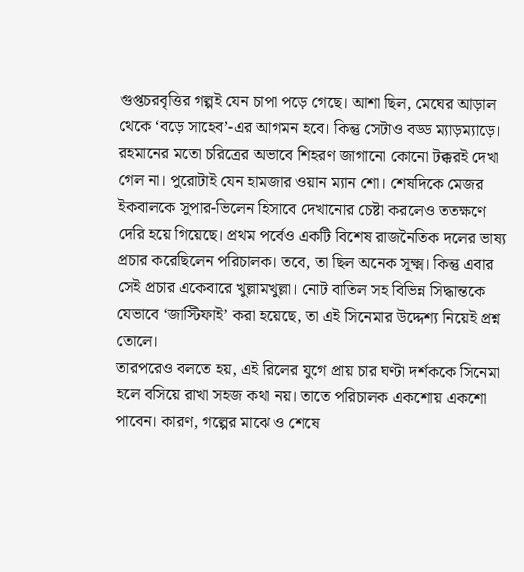গুপ্তচরবৃত্তির গল্পই যেন চাপা পড়ে গেছে। আশা ছিল, মেঘের আড়াল থেকে ‘বড়ে সাহেব’-এর আগমন হবে। কিন্তু সেটাও বড্ড ম্যাড়ম্যাড়ে। রহমানের মতো চরিত্রের অভাবে শিহরণ জাগানো কোনো টক্করই দেখা গেল না। পুরোটাই যেন হামজার ওয়ান ম্যান শো। শেষদিকে মেজর ইকবালকে সুপার-ভিলেন হিসাবে দেখানোর চেষ্টা করলেও ততক্ষণে দেরি হয়ে গিয়েছে। প্রথম পর্বেও একটি বিশেষ রাজনৈতিক দলের ভাষ্য প্রচার করেছিলেন পরিচালক। তবে, তা ছিল অনেক সূক্ষ্ম। কিন্তু এবার সেই প্রচার একেবারে খুল্লামখুল্লা। নোট বাতিল সহ বিভিন্ন সিদ্ধান্তকে যেভাবে ‘জাস্টিফাই’ করা হয়েছে, তা এই সিনেমার উদ্দেশ্য নিয়েই প্রশ্ন তোলে।
তারপরেও বলতে হয়, এই রিলের যুগে প্রায় চার ঘণ্টা দর্শককে সিনেমা হলে বসিয়ে রাখা সহজ কথা নয়। তাতে পরিচালক একশোয় একশো পাবেন। কারণ, গল্পের মাঝে ও শেষে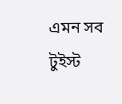এমন সব টুইস্ট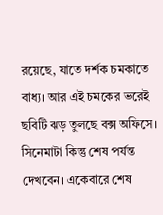রয়েছে, যাতে দর্শক চমকাতে বাধ্য। আর এই চমকের ভরেই ছবিটি ঝড় তুলছে বক্স অফিসে। সিনেমাটা কিন্তু শেষ পর্যন্ত দেখবেন। একেবারে শেষ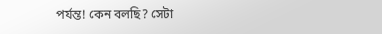পর্যন্ত! কেন বলছি? সেটা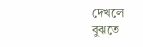দেখলে বুঝতে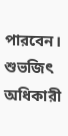পারবেন।
শুভজিৎ অধিকারী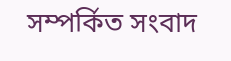সম্পর্কিত সংবাদ